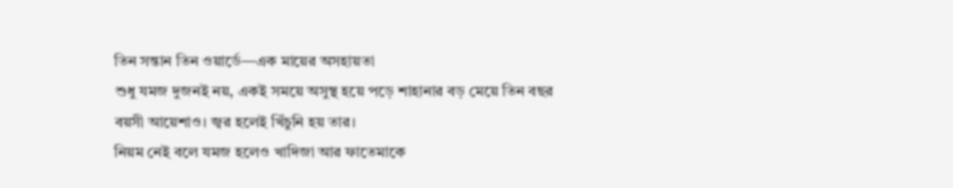তিন সন্তান তিন ওয়ার্ডে—এক মায়ের অসহায়তা
শুধু যমজ দুজনই নয়, একই সময়ে অসুস্থ হয়ে পড়ে শাহানার বড় মেয়ে তিন বছর বয়সী আয়েশাও। জ্বর হলেই খিঁচুনি হয় তার।
নিয়ম নেই বলে যমজ হলেও খাদিজা আর ফাতেমাকে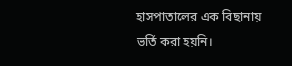হাসপাতালের এক বিছানায় ভর্তি করা হয়নি।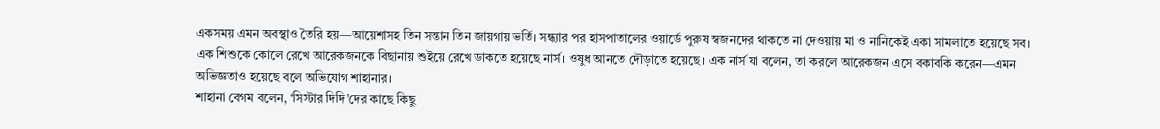একসময় এমন অবস্থাও তৈরি হয়—আয়েশাসহ তিন সন্তান তিন জায়গায় ভর্তি। সন্ধ্যার পর হাসপাতালের ওয়ার্ডে পুরুষ স্বজনদের থাকতে না দেওয়ায় মা ও নানিকেই একা সামলাতে হয়েছে সব। এক শিশুকে কোলে রেখে আরেকজনকে বিছানায় শুইয়ে রেখে ডাকতে হয়েছে নার্স। ওষুধ আনতে দৌড়াতে হয়েছে। এক নার্স যা বলেন, তা করলে আরেকজন এসে বকাবকি করেন—এমন অভিজ্ঞতাও হয়েছে বলে অভিযোগ শাহানার।
শাহানা বেগম বলেন, ‘সিস্টার দিদি’দের কাছে কিছু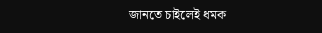জানতে চাইলেই ধমক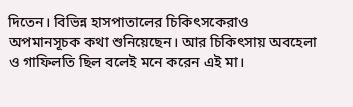দিতেন। বিভিন্ন হাসপাতালের চিকিৎসকেরাও অপমানসূচক কথা শুনিয়েছেন। আর চিকিৎসায় অবহেলা ও গাফিলতি ছিল বলেই মনে করেন এই মা।